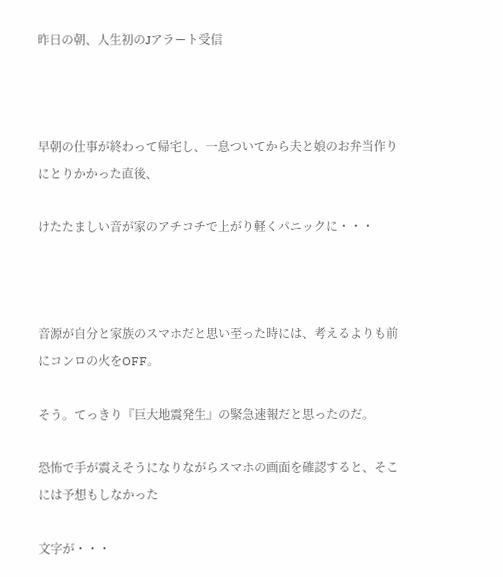昨日の朝、人生初のJアラート受信



早朝の仕事が終わって帰宅し、一息ついてから夫と娘のお弁当作りにとりかかった直後、

けたたましい音が家のアチコチで上がり軽くパニックに・・・



音源が自分と家族のスマホだと思い至った時には、考えるよりも前にコンロの火をOFF。

そう。てっきり『巨大地震発生』の緊急速報だと思ったのだ。

恐怖で手が震えそうになりながらスマホの画面を確認すると、そこには予想もしなかった

文字が・・・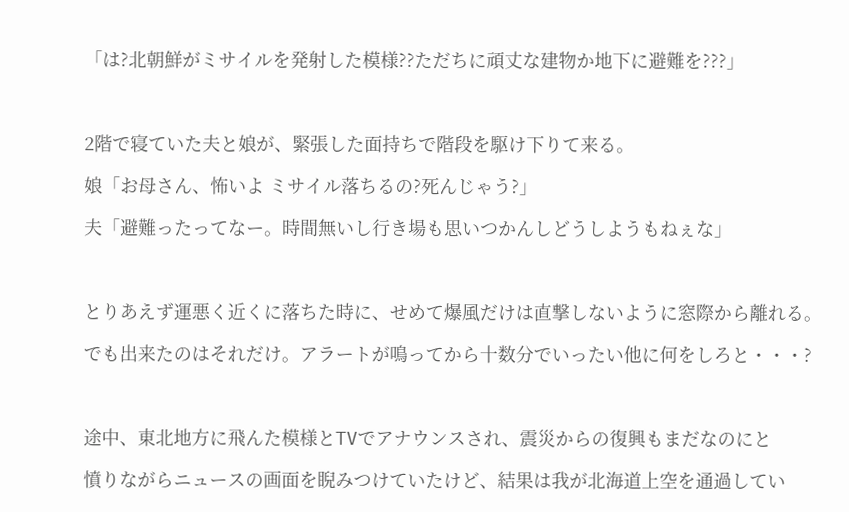「は?北朝鮮がミサイルを発射した模様??ただちに頑丈な建物か地下に避難を???」



2階で寝ていた夫と娘が、緊張した面持ちで階段を駆け下りて来る。

娘「お母さん、怖いよ ミサイル落ちるの?死んじゃう?」

夫「避難ったってなー。時間無いし行き場も思いつかんしどうしようもねぇな」



とりあえず運悪く近くに落ちた時に、せめて爆風だけは直撃しないように窓際から離れる。

でも出来たのはそれだけ。アラートが鳴ってから十数分でいったい他に何をしろと・・・?



途中、東北地方に飛んた模様とTVでアナウンスされ、震災からの復興もまだなのにと

憤りながらニュースの画面を睨みつけていたけど、結果は我が北海道上空を通過してい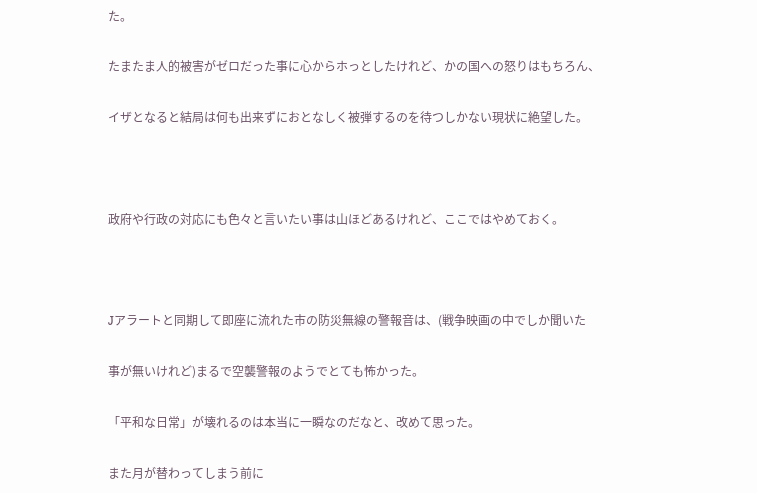た。

たまたま人的被害がゼロだった事に心からホっとしたけれど、かの国への怒りはもちろん、

イザとなると結局は何も出来ずにおとなしく被弾するのを待つしかない現状に絶望した。



政府や行政の対応にも色々と言いたい事は山ほどあるけれど、ここではやめておく。



Jアラートと同期して即座に流れた市の防災無線の警報音は、(戦争映画の中でしか聞いた

事が無いけれど)まるで空襲警報のようでとても怖かった。

「平和な日常」が壊れるのは本当に一瞬なのだなと、改めて思った。

また月が替わってしまう前に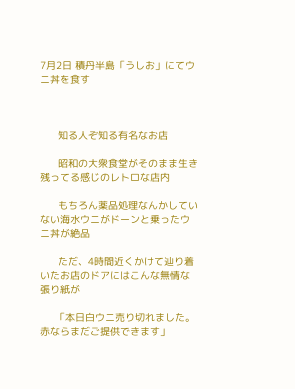7月2日 積丹半島「うしお」にてウニ丼を食す



      知る人ぞ知る有名なお店

      昭和の大衆食堂がそのまま生き残ってる感じのレトロな店内

      もちろん薬品処理なんかしていない海水ウニがドーンと乗ったウニ丼が絶品

      ただ、4時間近くかけて辿り着いたお店のドアにはこんな無情な張り紙が

     「本日白ウニ売り切れました。赤ならまだご提供できます」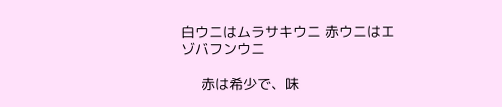白ウニはムラサキウニ 赤ウニはエゾバフンウニ

     赤は希少で、味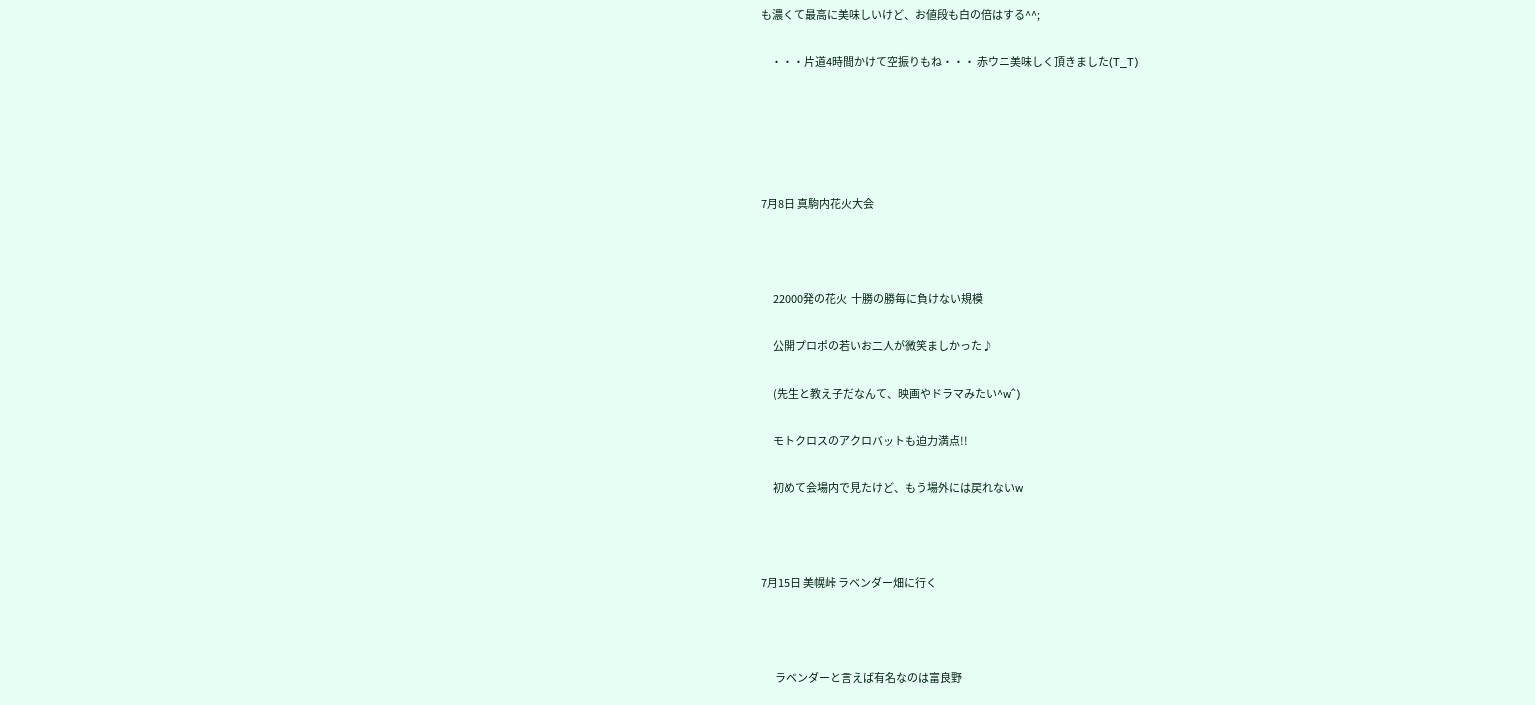も濃くて最高に美味しいけど、お値段も白の倍はする^^;

     ・・・片道4時間かけて空振りもね・・・ 赤ウニ美味しく頂きました(T_T)





7月8日 真駒内花火大会



      22000発の花火  十勝の勝毎に負けない規模

      公開プロポの若いお二人が微笑ましかった♪

      (先生と教え子だなんて、映画やドラマみたい^w^)

      モトクロスのアクロバットも迫力満点!!

      初めて会場内で見たけど、もう場外には戻れないw



7月15日 美幌峠 ラベンダー畑に行く



       ラベンダーと言えば有名なのは富良野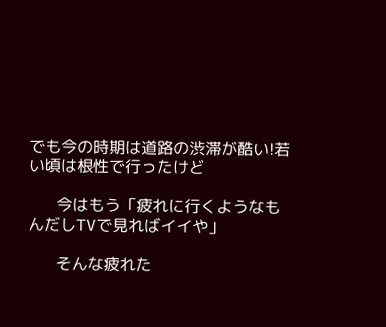でも今の時期は道路の渋滞が酷い!若い頃は根性で行ったけど

       今はもう「疲れに行くようなもんだしTVで見ればイイや」

       そんな疲れた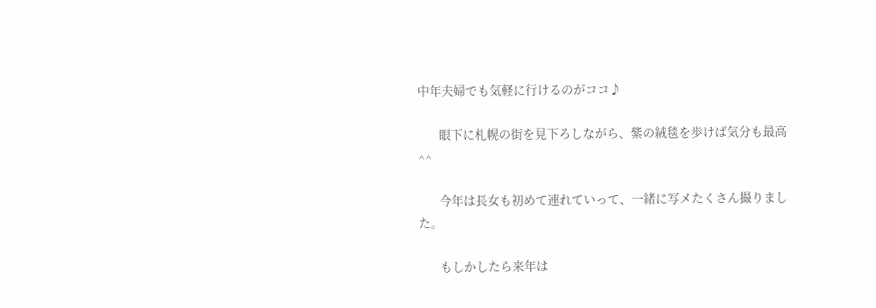中年夫婦でも気軽に行けるのがココ♪

       眼下に札幌の街を見下ろしながら、紫の絨毯を歩けば気分も最高^^

       今年は長女も初めて連れていって、一緒に写メたくさん撮りました。

       もしかしたら来年は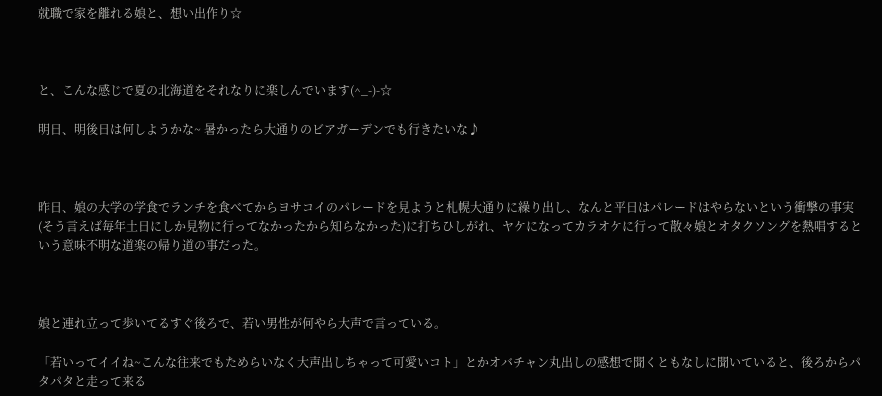就職で家を離れる娘と、想い出作り☆



と、こんな感じで夏の北海道をそれなりに楽しんでいます(^_-)-☆

明日、明後日は何しようかな~ 暑かったら大通りのビアガーデンでも行きたいな♪



昨日、娘の大学の学食でランチを食べてからヨサコイのパレードを見ようと札幌大通りに繰り出し、なんと平日はパレードはやらないという衝撃の事実(そう言えば毎年土日にしか見物に行ってなかったから知らなかった)に打ちひしがれ、ヤケになってカラオケに行って散々娘とオタクソングを熱唱するという意味不明な道楽の帰り道の事だった。



娘と連れ立って歩いてるすぐ後ろで、若い男性が何やら大声で言っている。

「若いってイイね~こんな往来でもためらいなく大声出しちゃって可愛いコト」とかオバチャン丸出しの感想で聞くともなしに聞いていると、後ろからパタパタと走って来る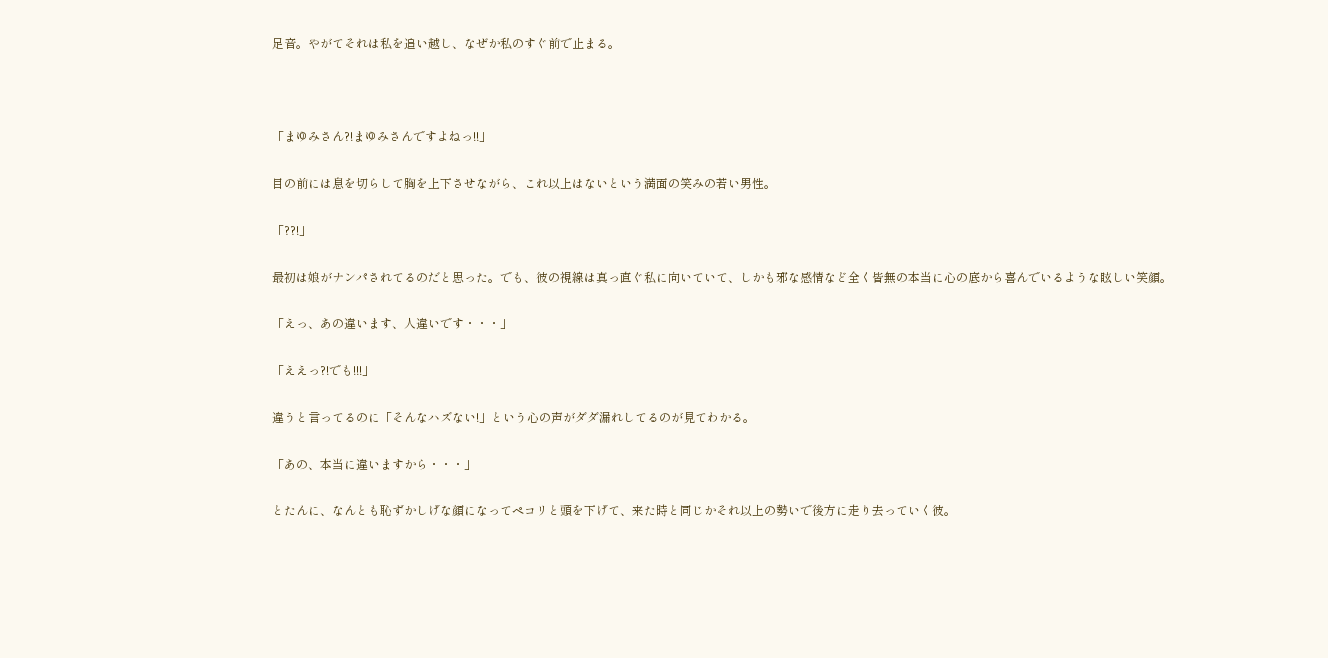足音。やがてそれは私を追い越し、なぜか私のすぐ前で止まる。



「まゆみさん?!まゆみさんですよねっ!!」

目の前には息を切らして胸を上下させながら、これ以上はないという満面の笑みの若い男性。

「??!」

最初は娘がナンパされてるのだと思った。でも、彼の視線は真っ直ぐ私に向いていて、しかも邪な感情など全く皆無の本当に心の底から喜んでいるような眩しい笑顔。

「えっ、あの違います、人違いです・・・」

「ええっ?!でも!!!」

違うと言ってるのに「そんなハズない!」という心の声がダダ漏れしてるのが見てわかる。

「あの、本当に違いますから・・・」

とたんに、なんとも恥ずかしげな顔になってペコリと頭を下げて、来た時と同じかそれ以上の勢いで後方に走り去っていく彼。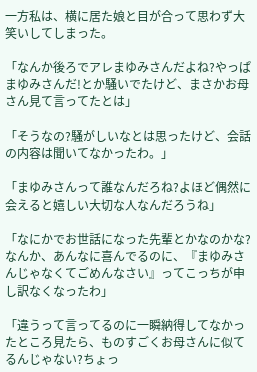一方私は、横に居た娘と目が合って思わず大笑いしてしまった。

「なんか後ろでアレまゆみさんだよね?やっぱまゆみさんだ!とか騒いでたけど、まさかお母さん見て言ってたとは」

「そうなの?騒がしいなとは思ったけど、会話の内容は聞いてなかったわ。」

「まゆみさんって誰なんだろね?よほど偶然に会えると嬉しい大切な人なんだろうね」

「なにかでお世話になった先輩とかなのかな?なんか、あんなに喜んでるのに、『まゆみさんじゃなくてごめんなさい』ってこっちが申し訳なくなったわ」

「違うって言ってるのに一瞬納得してなかったところ見たら、ものすごくお母さんに似てるんじゃない?ちょっ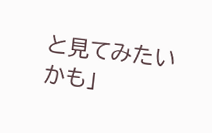と見てみたいかも」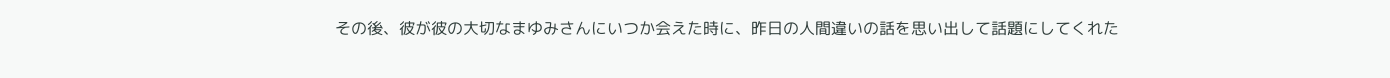その後、彼が彼の大切なまゆみさんにいつか会えた時に、昨日の人間違いの話を思い出して話題にしてくれた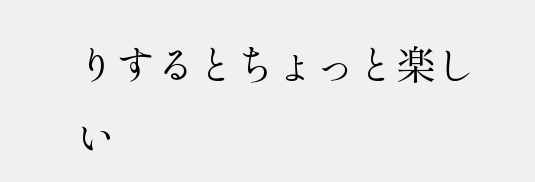りするとちょっと楽しい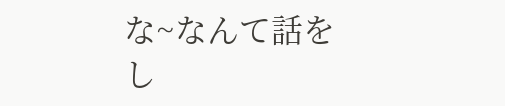な~なんて話をし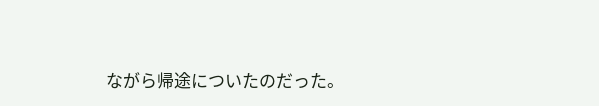ながら帰途についたのだった。